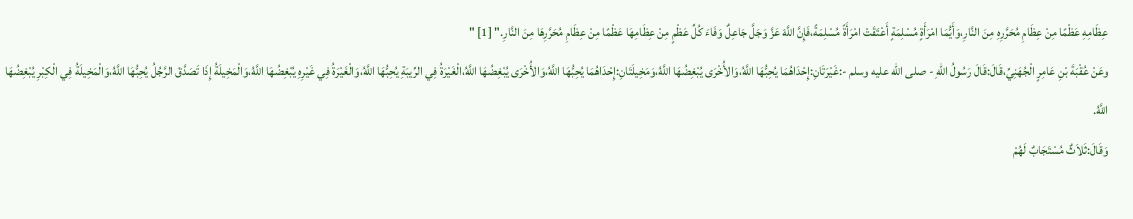عِظَامِهِ عَظْمًا مِنْ عِظَامِ مُحَرَّرِهِ مِنَ النَّارِ،وَأَيُّمَا امْرَأَةٍ مُسْلِمَةٍ أَعْتَقَتْ امْرَأَةً مُسْلِمَةً،فَإِنَّ اللَّهَ عَزَّ وَجَلَّ جَاعِلٌ وَفَاءَ كُلِّ عَظْمٍ مِنْ عِظَامِهَا عَظْمًا مِنْ عِظَامِ مُحَرَّرِهَا مِنَ النَّارِ." [1] "
وعَنْ عُقْبَةَ بْنِ عَامِرٍ الْجُهَنِيِّ،قَالَ:قَالَ رَسُولُ اللهِ - صلى الله عليه وسلم -:غَيْرَتَانِ:إِحْدَاهُمَا يُحِبُّهَا اللَّهُ،وَالأُخْرَى يُبْغِضُهَا اللَّهُ،وَمَخِيلَتَانِ:إِحْدَاهُمَا يُحِبُّهَا اللَّهُ،وَالأُخْرَى يُبْغِضُهَا اللَّهُ،الْغَيْرَةُ فِي الرِّيبَةِ يُحِبُّهَا اللَّهُ،وَالْغَيْرَةُ فِي غَيْرِهِ يُبْغِضُهَا اللَّهُ،وَالْمَخِيلَةُ إِذَا تَصَدَّقَ الرَّجُلُ يُحِبُّهَا اللَّهُ،وَالْمَخِيلَةُ فِي الْكِبْرِ يُبْغِضُهَا اللَّهُ.
وَقَالَ:ثَلاَثٌ مُسْتَجَابٌ لَهُمْ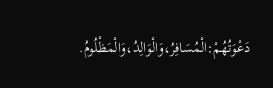دَعْوَتُهُمْ:الْمُسَافِرُ،وَالْوَالِدُ،وَالْمَظْلُومُ.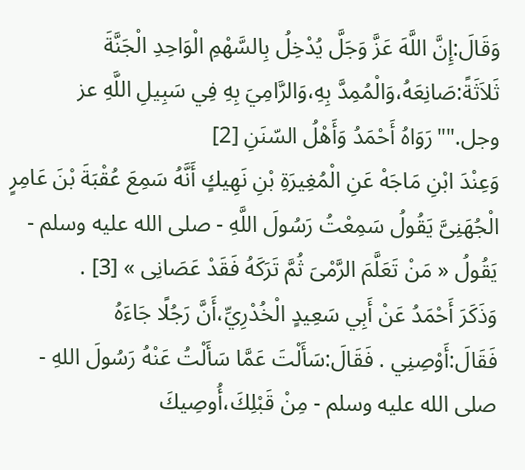وَقَالَ:إِنَّ اللَّهَ عَزَّ وَجَلَّ يُدْخِلُ بِالسَّهْمِ الْوَاحِدِ الْجَنَّةَ ثَلاَثَةً:صَانِعَهُ،وَالْمُمِدَّ بِهِ،وَالرَّامِيَ بِهِ فِي سَبِيلِ اللَّهِ عز وجل.""رَوَاهُ أَحْمَدُ وَأَهْلُ السّنَنِ [2]
وَعِنْدَ ابْنِ مَاجَهْ عَنِ الْمُغِيرَةِ بْنِ نَهِيكٍ أَنَّهُ سَمِعَ عُقْبَةَ بْنَ عَامِرٍ الْجُهَنِىَّ يَقُولُ سَمِعْتُ رَسُولَ اللَّهِ - صلى الله عليه وسلم - يَقُولُ « مَنْ تَعَلَّمَ الرَّمْىَ ثُمَّ تَرَكَهُ فَقَدْ عَصَانِى » [3] .
وَذَكَرَ أَحْمَدُ عَنْ أَبِي سَعِيدٍ الْخُدْرِيِّ،أَنَّ رَجُلًا جَاءَهُ فَقَالَ:أَوْصِنِي . فَقَالَ:سَأَلْتَ عَمَّا سَأَلْتُ عَنْهُ رَسُولَ اللهِ - صلى الله عليه وسلم - مِنْ قَبْلِكَ،أُوصِيكَ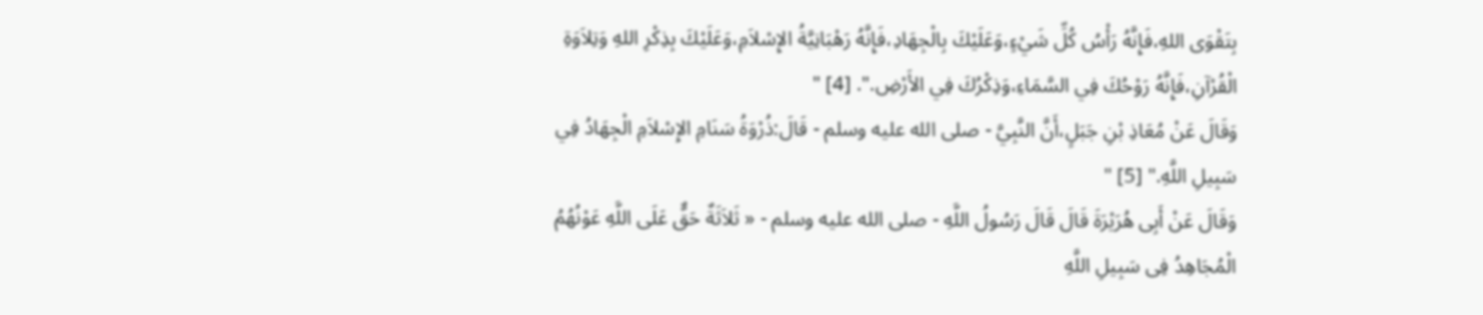بِتَقْوَى اللهِ،فَإِنَّهُ رَأْسُ كُلِّ شَيْءٍ،وَعَلَيْكَ بِالْجِهَادِ،فَإِنَّهُ رَهْبَانِيَّةُ الإِسْلاَمِ،وَعَلَيْكَ بِذِكْرِ اللهِ وَتِلاَوَةِ الْقُرْآنِ،فَإِنَّهُ رَوْحُكَ فِي السَّمَاءِ،وَذِكْرُكَ فِي الأَرْضِ.". [4] "
وَقَالَ عَنْ مُعَاذِ بْنِ جَبَلٍ،أَنَّ النَّبِيَّ - صلى الله عليه وسلم - قَالَ:ذُرْوَةُ سَنَامِ الإِسْلاَمِ الْجِهَادُ فِي سَبِيلِ اللَّهِ." [5] "
وَقَالَ عَنْ أَبِى هُرَيْرَةَ قَالَ قَالَ رَسُولُ اللَّهِ - صلى الله عليه وسلم - « ثَلاَثَةٌ حَقٌّ عَلَى اللَّهِ عَوْنُهُمُ الْمُجَاهِدُ فِى سَبِيلِ اللَّهِ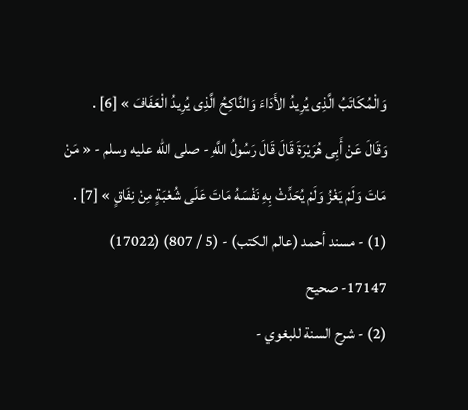وَالْمُكَاتَبُ الَّذِى يُرِيدُ الأَدَاءَ وَالنَّاكِحُ الَّذِى يُرِيدُ الْعَفَافَ » [6] .
وَقَالَ عَنْ أَبِى هُرَيْرَةَ قَالَ قَالَ رَسُولُ اللَّهِ - صلى الله عليه وسلم - « مَنْ مَاتَ وَلَمْ يَغْزُ وَلَمْ يُحَدِّثْ بِهِ نَفْسَهُ مَاتَ عَلَى شُعْبَةٍ مِنْ نِفَاقٍ » [7] .
(1) - مسند أحمد (عالم الكتب) - (5 / 807) (17022) 17147- صحيح
(2) - شرح السنة للبغوي -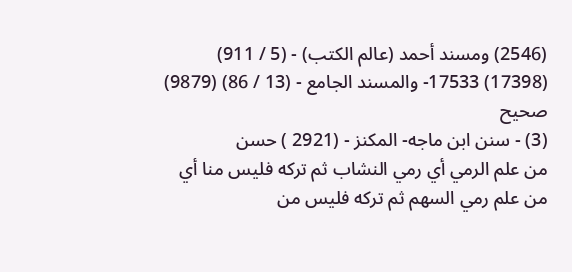(2546) ومسند أحمد (عالم الكتب) - (5 / 911) (17398) 17533- والمسند الجامع - (13 / 86) (9879) صحيح
(3) - سنن ابن ماجه- المكنز - (2921 ) حسن
من علم الرمي أي رمي النشاب ثم تركه فليس منا أي من علم رمي السهم ثم تركه فليس من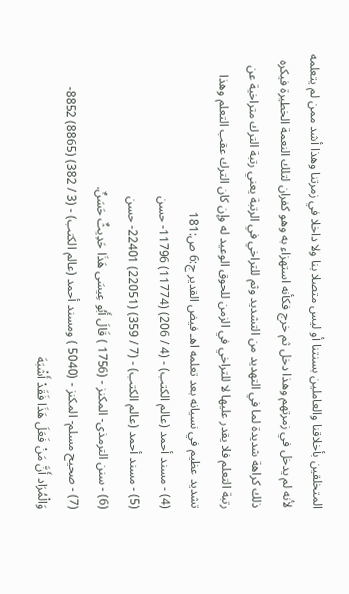المتخلقين بأخلاقنا والعاملين بسنتنا أو ليس متصلا بنا ولا داخلا في زمرتنا وهذا أشد ممن لم يتعلمه لأنه لم يدخل في زمرتهم وهذا دخل ثم خرج فكأنه استهزاء به وهو كفران لتلك النعمة الخطيرة فيكره ذلك كراهة شديدة لما في التهديد من التشديد وثم للتراخي في الرتبة يعني رتبة الترك متراخية عن رتبة التعلم فلا يقدر عليها لا للتراخي في الزمن للحوق الوعيد له وإن كان الترك عقب التعلم وهذا تشديد عظيم في نسيانه بعد تعلمه اهـ فيض القدير ج:6 ص:181
(4) - مسند أحمد (عالم الكتب) - (4 / 206) (11774) 11796- حسن
(5) - مسند أحمد (عالم الكتب) - (7 / 359) (22051) 22401- حسن
(6) - سنن الترمذى- المكنز - (1756 ) قَالَ أَبُو عِيسَى هَذَا حَدِيثٌ حَسَنٌ.
(7) - صحيح مسلم- المكنز - (5040 ) ومسند أحمد (عالم الكتب) - (3 / 382) (8865) 8852-
وَالْمُرَاد أَنَّ مَنْ فَعَلَ هَذَا فَقَدْ أَشْبَهَ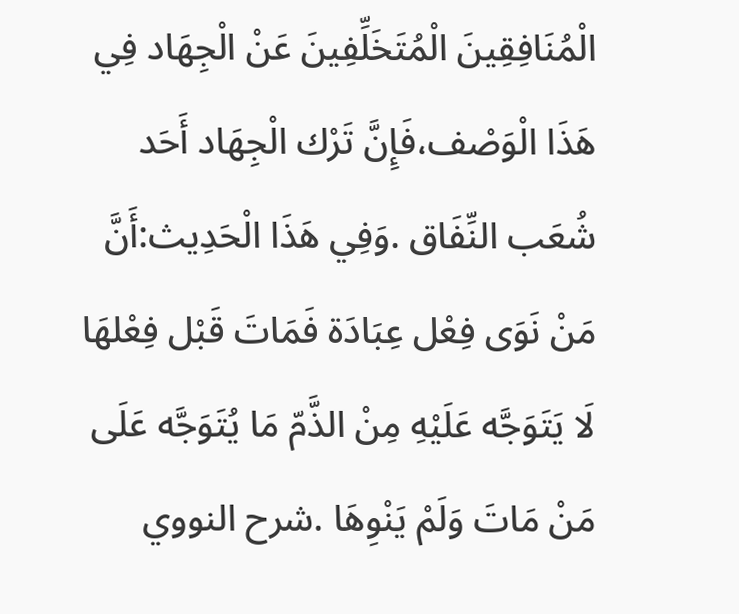الْمُنَافِقِينَ الْمُتَخَلِّفِينَ عَنْ الْجِهَاد فِي هَذَا الْوَصْف،فَإِنَّ تَرْك الْجِهَاد أَحَد شُعَب النِّفَاق .وَفِي هَذَا الْحَدِيث:أَنَّ مَنْ نَوَى فِعْل عِبَادَة فَمَاتَ قَبْل فِعْلهَا لَا يَتَوَجَّه عَلَيْهِ مِنْ الذَّمّ مَا يُتَوَجَّه عَلَى مَنْ مَاتَ وَلَمْ يَنْوِهَا .شرح النووي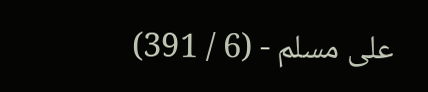على مسلم - (6 / 391)